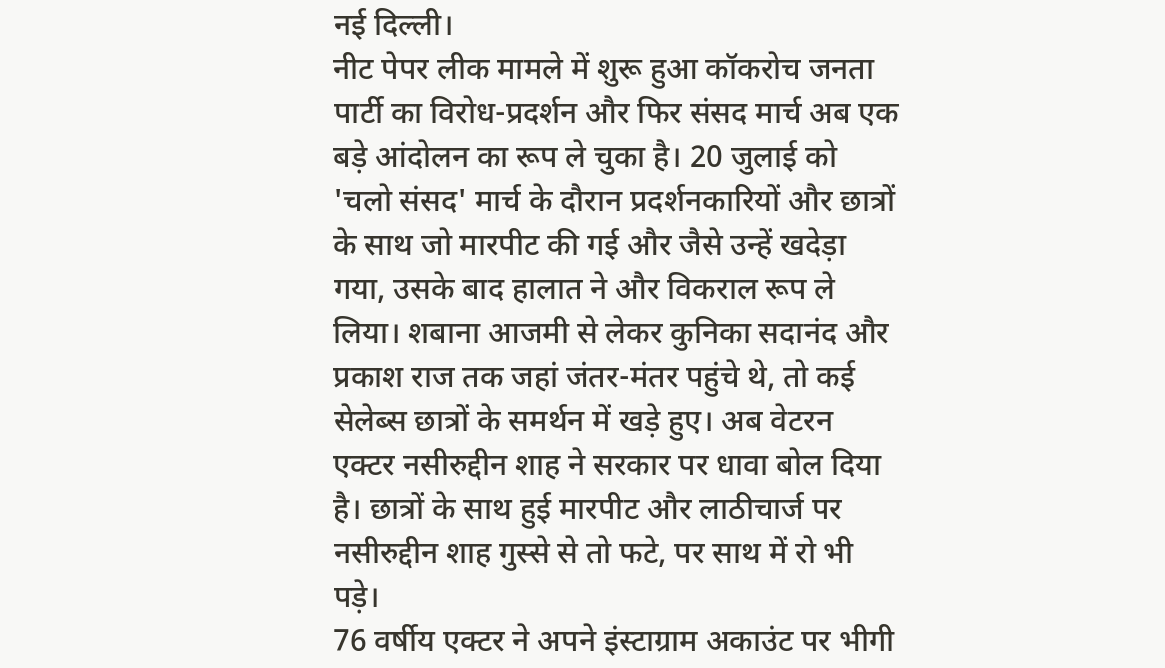नई दिल्ली।
नीट पेपर लीक मामले में शुरू हुआ कॉकरोच जनता पार्टी का विरोध-प्रदर्शन और फिर संसद मार्च अब एक बड़े आंदोलन का रूप ले चुका है। 20 जुलाई को 'चलो संसद' मार्च के दौरान प्रदर्शनकारियों और छात्रों के साथ जो मारपीट की गई और जैसे उन्हें खदेड़ा गया, उसके बाद हालात ने और विकराल रूप ले लिया। शबाना आजमी से लेकर कुनिका सदानंद और प्रकाश राज तक जहां जंतर-मंतर पहुंचे थे, तो कई सेलेब्स छात्रों के समर्थन में खड़े हुए। अब वेटरन एक्टर नसीरुद्दीन शाह ने सरकार पर धावा बोल दिया है। छात्रों के साथ हुई मारपीट और लाठीचार्ज पर नसीरुद्दीन शाह गुस्से से तो फटे, पर साथ में रो भी पड़े।
76 वर्षीय एक्टर ने अपने इंस्टाग्राम अकाउंट पर भीगी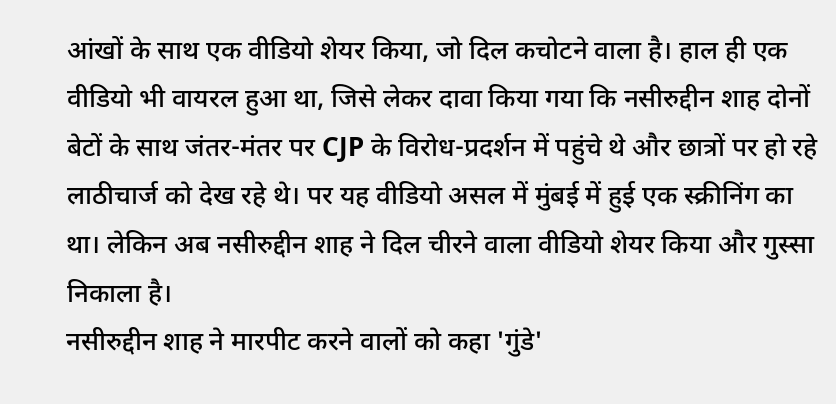आंखों के साथ एक वीडियो शेयर किया, जो दिल कचोटने वाला है। हाल ही एक वीडियो भी वायरल हुआ था, जिसे लेकर दावा किया गया कि नसीरुद्दीन शाह दोनों बेटों के साथ जंतर-मंतर पर CJP के विरोध-प्रदर्शन में पहुंचे थे और छात्रों पर हो रहे लाठीचार्ज को देख रहे थे। पर यह वीडियो असल में मुंबई में हुई एक स्क्रीनिंग का था। लेकिन अब नसीरुद्दीन शाह ने दिल चीरने वाला वीडियो शेयर किया और गुस्सा निकाला है।
नसीरुद्दीन शाह ने मारपीट करने वालों को कहा 'गुंडे'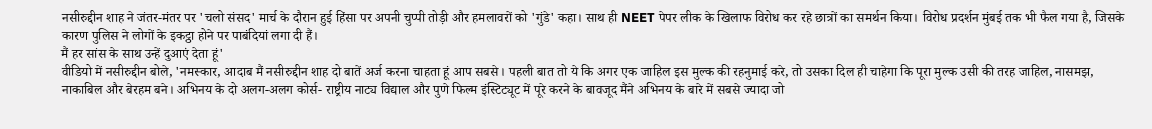नसीरुद्दीन शाह ने जंतर-मंतर पर 'चलो संसद' मार्च के दौरान हुई हिंसा पर अपनी चुप्पी तोड़ी और हमलावरों को 'गुंडे' कहा। साथ ही NEET पेपर लीक के खिलाफ विरोध कर रहे छात्रों का समर्थन किया। विरोध प्रदर्शन मुंबई तक भी फैल गया है, जिसके कारण पुलिस ने लोगों के इकट्ठा होने पर पाबंदियां लगा दी हैं।
मैं हर सांस के साथ उन्हें दुआएं देता हूं'
वीडियो में नसीरुद्दीन बोले, 'नमस्कार, आदाब मैं नसीरुद्दीन शाह दो बातें अर्ज करना चाहता हूं आप सबसे। पहली बात तो ये कि अगर एक जाहिल इस मुल्क की रहनुमाई करे, तो उसका दिल ही चाहेगा कि पूरा मुल्क उसी की तरह जाहिल, नासमझ, नाकाबिल और बेरहम बने। अभिनय के दो अलग-अलग कोर्स- राष्ट्रीय नाट्य विद्याल और पुणे फिल्म इंस्टिट्यूट में पूरे करने के बावजूद मैंने अभिनय के बारे में सबसे ज्यादा जो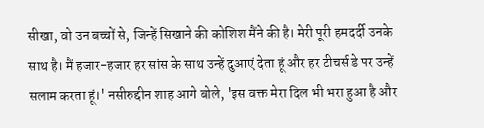सीखा, वो उन बच्चों से, जिन्हें सिखाने की कोशिश मैंने की है। मेरी पूरी हमदर्दी उनके साथ है। मैं हजार-हजार हर सांस के साथ उन्हें दुआएं देता हूं और हर टीचर्स डे पर उन्हें सलाम करता हूं।' नसीरुद्दीन शाह आगे बोले, 'इस वक्त मेरा दिल भी भरा हुआ है और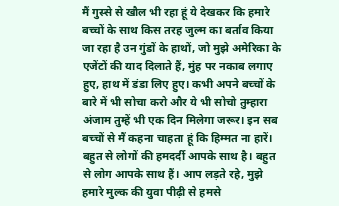मैं गुस्से से खौल भी रहा हूं ये देखकर कि हमारे बच्चों के साथ किस तरह जुल्म का बर्ताव किया जा रहा है उन गुंडों के हाथों, जो मुझे अमेरिका के एजेंटों की याद दिलाते हैं, मुंह पर नकाब लगाए हुए, हाथ में डंडा लिए हुए। कभी अपने बच्चों के बारे में भी सोचा करो और ये भी सोचो तुम्हारा अंजाम तुम्हें भी एक दिन मिलेगा जरूर। इन सब बच्चों से मैं कहना चाहता हूं कि हिम्मत ना हारें। बहुत से लोगों की हमदर्दी आपके साथ है। बहुत से लोग आपके साथ हैं। आप लड़ते रहे, मुझे हमारे मुल्क की युवा पीढ़ी से हमसे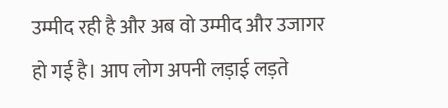उम्मीद रही है और अब वो उम्मीद और उजागर हो गई है। आप लोग अपनी लड़ाई लड़ते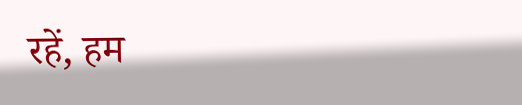रहें, हम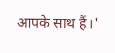आपके साथ हैं।'